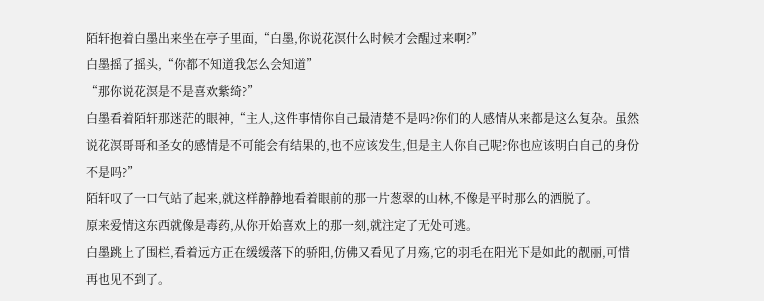陌轩抱着白墨出来坐在亭子里面,“白墨,你说花溟什么时候才会醒过来啊?”
白墨摇了摇头,“你都不知道我怎么会知道”
“那你说花溟是不是喜欢紫绮?”
白墨看着陌轩那迷茫的眼神,“主人,这件事情你自己最清楚不是吗?你们的人感情从来都是这么复杂。虽然说花溟哥哥和圣女的感情是不可能会有结果的,也不应该发生,但是主人你自己呢?你也应该明白自己的身份不是吗?”
陌轩叹了一口气站了起来,就这样静静地看着眼前的那一片葱翠的山林,不像是平时那么的洒脱了。
原来爱情这东西就像是毒药,从你开始喜欢上的那一刻,就注定了无处可逃。
白墨跳上了围栏,看着远方正在缓缓落下的骄阳,仿佛又看见了月殇,它的羽毛在阳光下是如此的靓丽,可惜再也见不到了。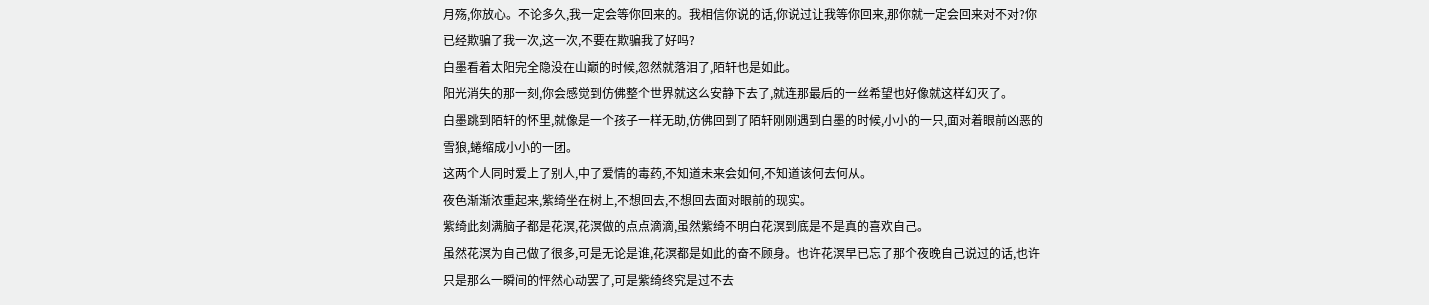月殇,你放心。不论多久,我一定会等你回来的。我相信你说的话,你说过让我等你回来,那你就一定会回来对不对?你已经欺骗了我一次,这一次,不要在欺骗我了好吗?
白墨看着太阳完全隐没在山巅的时候,忽然就落泪了,陌轩也是如此。
阳光消失的那一刻,你会感觉到仿佛整个世界就这么安静下去了,就连那最后的一丝希望也好像就这样幻灭了。
白墨跳到陌轩的怀里,就像是一个孩子一样无助,仿佛回到了陌轩刚刚遇到白墨的时候,小小的一只,面对着眼前凶恶的雪狼,蜷缩成小小的一团。
这两个人同时爱上了别人,中了爱情的毒药,不知道未来会如何,不知道该何去何从。
夜色渐渐浓重起来,紫绮坐在树上,不想回去,不想回去面对眼前的现实。
紫绮此刻满脑子都是花溟,花溟做的点点滴滴,虽然紫绮不明白花溟到底是不是真的喜欢自己。
虽然花溟为自己做了很多,可是无论是谁,花溟都是如此的奋不顾身。也许花溟早已忘了那个夜晚自己说过的话,也许只是那么一瞬间的怦然心动罢了,可是紫绮终究是过不去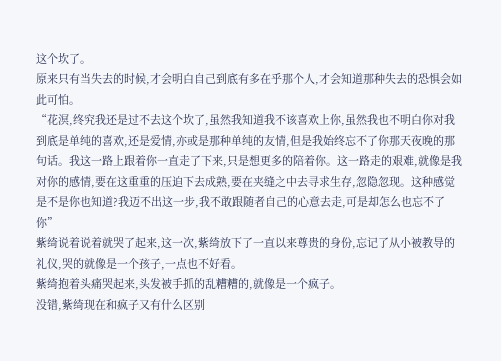这个坎了。
原来只有当失去的时候,才会明白自己到底有多在乎那个人,才会知道那种失去的恐惧会如此可怕。
“花溟,终究我还是过不去这个坎了,虽然我知道我不该喜欢上你,虽然我也不明白你对我到底是单纯的喜欢,还是爱情,亦或是那种单纯的友情,但是我始终忘不了你那天夜晚的那句话。我这一路上跟着你一直走了下来,只是想更多的陪着你。这一路走的艰难,就像是我对你的感情,要在这重重的压迫下去成熟,要在夹缝之中去寻求生存,忽隐忽现。这种感觉是不是你也知道?我迈不出这一步,我不敢跟随者自己的心意去走,可是却怎么也忘不了你”
紫绮说着说着就哭了起来,这一次,紫绮放下了一直以来尊贵的身份,忘记了从小被教导的礼仪,哭的就像是一个孩子,一点也不好看。
紫绮抱着头痛哭起来,头发被手抓的乱糟糟的,就像是一个疯子。
没错,紫绮现在和疯子又有什么区别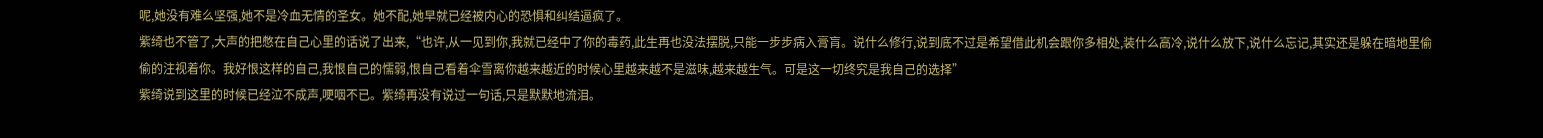呢,她没有难么坚强,她不是冷血无情的圣女。她不配,她早就已经被内心的恐惧和纠结逼疯了。
紫绮也不管了,大声的把憋在自己心里的话说了出来,“也许,从一见到你,我就已经中了你的毒药,此生再也没法摆脱,只能一步步病入膏肓。说什么修行,说到底不过是希望借此机会跟你多相处,装什么高冷,说什么放下,说什么忘记,其实还是躲在暗地里偷偷的注视着你。我好恨这样的自己,我恨自己的懦弱,恨自己看着伞雪离你越来越近的时候心里越来越不是滋味,越来越生气。可是这一切终究是我自己的选择”
紫绮说到这里的时候已经泣不成声,哽咽不已。紫绮再没有说过一句话,只是默默地流泪。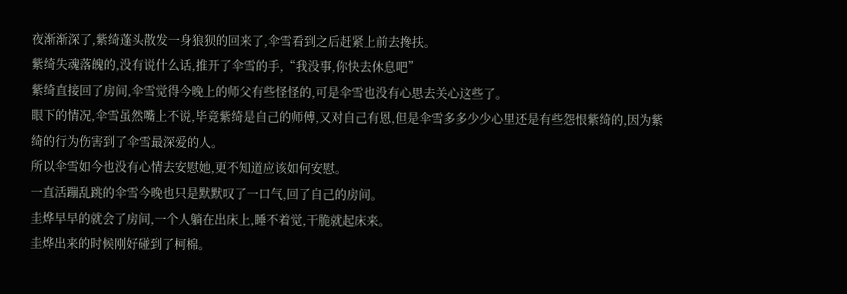夜渐渐深了,紫绮蓬头散发一身狼狈的回来了,伞雪看到之后赶紧上前去搀扶。
紫绮失魂落魄的,没有说什么话,推开了伞雪的手,“我没事,你快去休息吧”
紫绮直接回了房间,伞雪觉得今晚上的师父有些怪怪的,可是伞雪也没有心思去关心这些了。
眼下的情况,伞雪虽然嘴上不说,毕竟紫绮是自己的师傅,又对自己有恩,但是伞雪多多少少心里还是有些怨恨紫绮的,因为紫绮的行为伤害到了伞雪最深爱的人。
所以伞雪如今也没有心情去安慰她,更不知道应该如何安慰。
一直活蹦乱跳的伞雪今晚也只是默默叹了一口气,回了自己的房间。
圭烨早早的就会了房间,一个人躺在出床上,睡不着觉,干脆就起床来。
圭烨出来的时候刚好碰到了柯棉。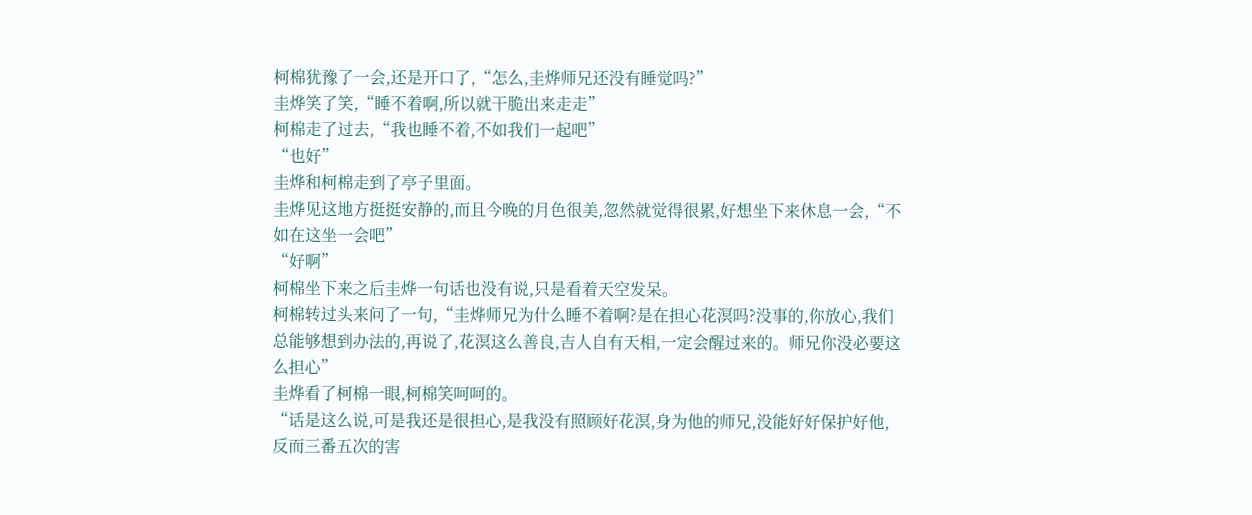柯棉犹豫了一会,还是开口了,“怎么,圭烨师兄还没有睡觉吗?”
圭烨笑了笑,“睡不着啊,所以就干脆出来走走”
柯棉走了过去,“我也睡不着,不如我们一起吧”
“也好”
圭烨和柯棉走到了亭子里面。
圭烨见这地方挺挺安静的,而且今晚的月色很美,忽然就觉得很累,好想坐下来休息一会,“不如在这坐一会吧”
“好啊”
柯棉坐下来之后圭烨一句话也没有说,只是看着天空发呆。
柯棉转过头来问了一句,“圭烨师兄为什么睡不着啊?是在担心花溟吗?没事的,你放心,我们总能够想到办法的,再说了,花溟这么善良,吉人自有天相,一定会醒过来的。师兄你没必要这么担心”
圭烨看了柯棉一眼,柯棉笑呵呵的。
“话是这么说,可是我还是很担心,是我没有照顾好花溟,身为他的师兄,没能好好保护好他,反而三番五次的害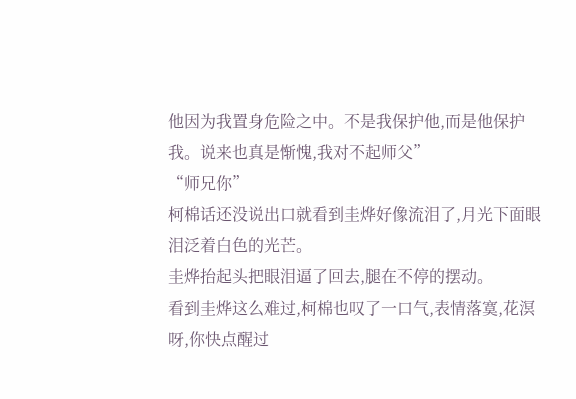他因为我置身危险之中。不是我保护他,而是他保护我。说来也真是惭愧,我对不起师父”
“师兄你”
柯棉话还没说出口就看到圭烨好像流泪了,月光下面眼泪泛着白色的光芒。
圭烨抬起头把眼泪逼了回去,腿在不停的摆动。
看到圭烨这么难过,柯棉也叹了一口气,表情落寞,花溟呀,你快点醒过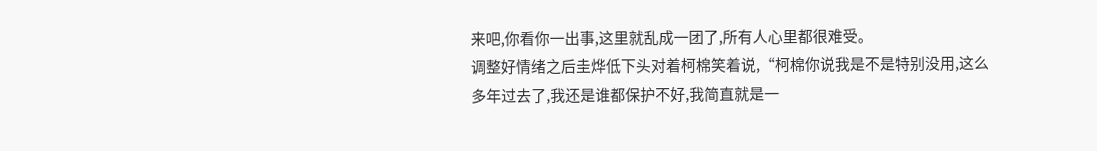来吧,你看你一出事,这里就乱成一团了,所有人心里都很难受。
调整好情绪之后圭烨低下头对着柯棉笑着说,“柯棉你说我是不是特别没用,这么多年过去了,我还是谁都保护不好,我简直就是一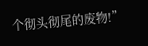个彻头彻尾的废物!”